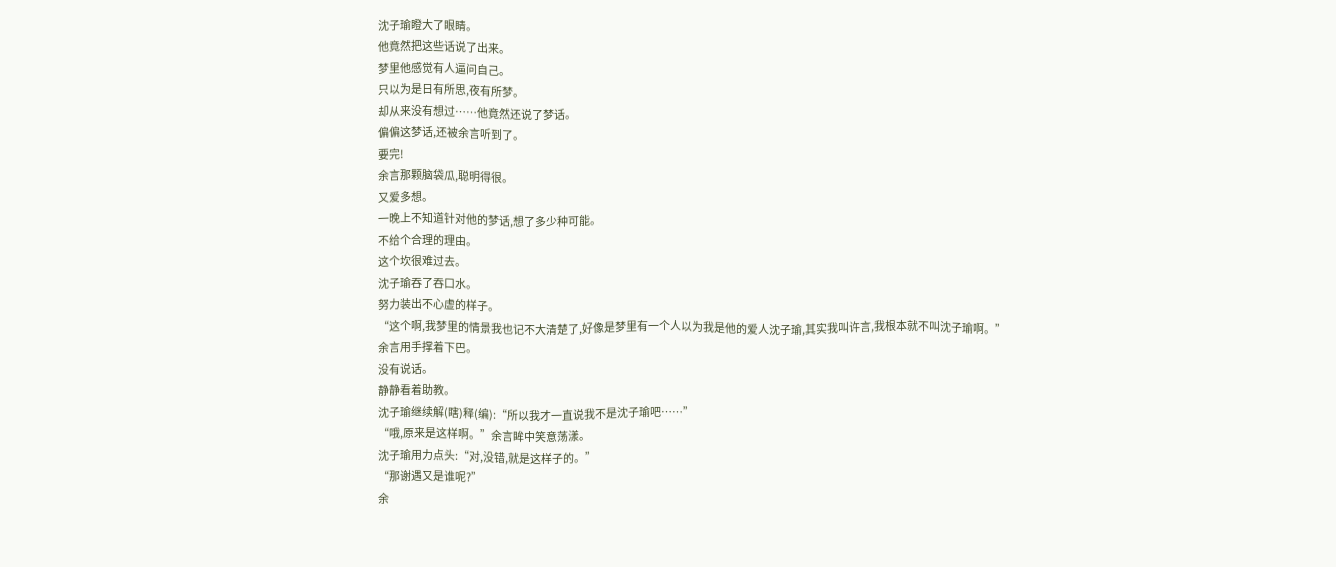沈子瑜瞪大了眼睛。
他竟然把这些话说了出来。
梦里他感觉有人逼问自己。
只以为是日有所思,夜有所梦。
却从来没有想过……他竟然还说了梦话。
偏偏这梦话,还被余言听到了。
要完!
余言那颗脑袋瓜,聪明得很。
又爱多想。
一晚上不知道针对他的梦话,想了多少种可能。
不给个合理的理由。
这个坎很难过去。
沈子瑜吞了吞口水。
努力装出不心虚的样子。
“这个啊,我梦里的情景我也记不大清楚了,好像是梦里有一个人以为我是他的爱人沈子瑜,其实我叫许言,我根本就不叫沈子瑜啊。”
余言用手撑着下巴。
没有说话。
静静看着助教。
沈子瑜继续解(瞎)释(编):“所以我才一直说我不是沈子瑜吧……”
“哦,原来是这样啊。”余言眸中笑意荡漾。
沈子瑜用力点头:“对,没错,就是这样子的。”
“那谢遇又是谁呢?”
余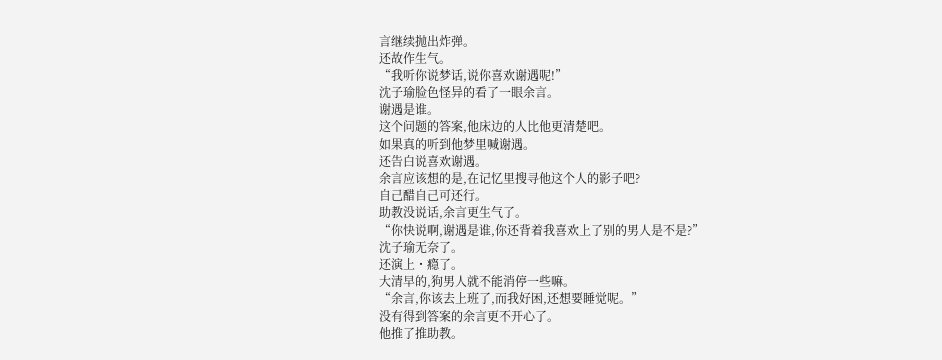言继续抛出炸弹。
还故作生气。
“我听你说梦话,说你喜欢谢遇呢!”
沈子瑜脸色怪异的看了一眼余言。
谢遇是谁。
这个问题的答案,他床边的人比他更清楚吧。
如果真的听到他梦里喊谢遇。
还告白说喜欢谢遇。
余言应该想的是,在记忆里搜寻他这个人的影子吧?
自己醋自己可还行。
助教没说话,余言更生气了。
“你快说啊,谢遇是谁,你还背着我喜欢上了别的男人是不是?”
沈子瑜无奈了。
还演上・瘾了。
大清早的,狗男人就不能消停一些嘛。
“余言,你该去上班了,而我好困,还想要睡觉呢。”
没有得到答案的余言更不开心了。
他推了推助教。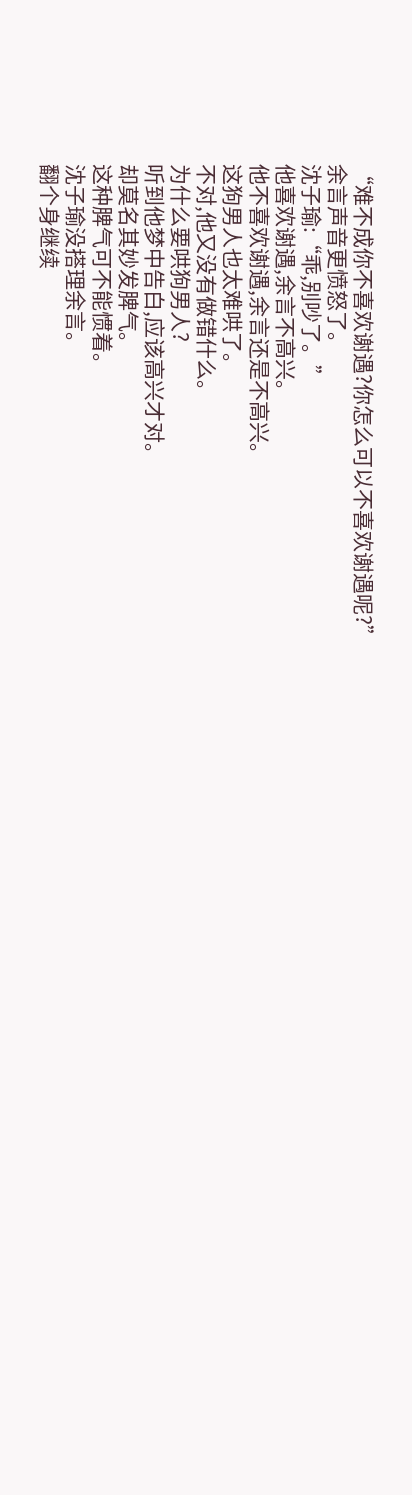“难不成你不喜欢谢遇?你怎么可以不喜欢谢遇呢?”
余言声音更愤怒了。
沈子瑜:“乖,别吵了。”
他喜欢谢遇,余言不高兴。
他不喜欢谢遇,余言还是不高兴。
这狗男人也太难哄了。
不对,他又没有做错什么。
为什么要哄狗男人?
听到他梦中告白,应该高兴才对。
却莫名其妙发脾气。
这种脾气可不能惯着。
沈子瑜没搭理余言。
翻个身继续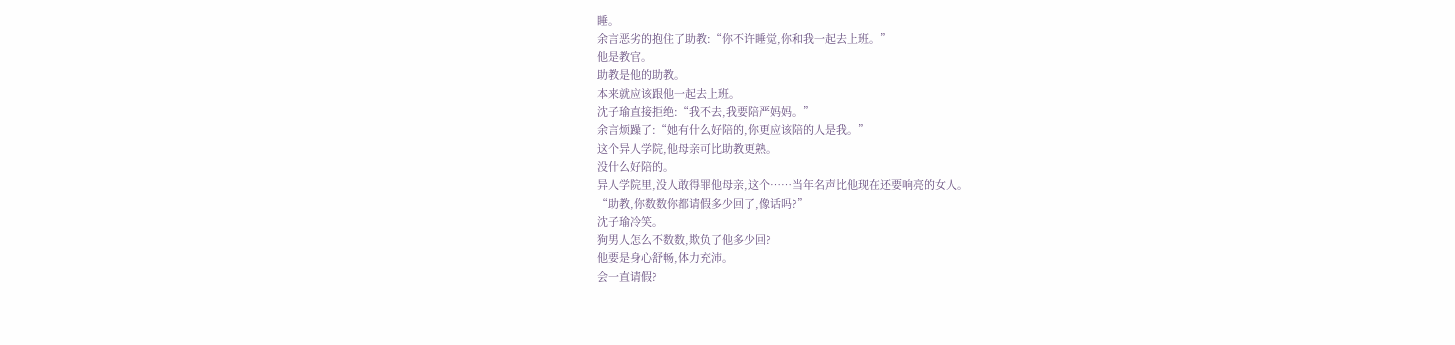睡。
余言恶劣的抱住了助教:“你不许睡觉,你和我一起去上班。”
他是教官。
助教是他的助教。
本来就应该跟他一起去上班。
沈子瑜直接拒绝:“我不去,我要陪严妈妈。”
余言烦躁了:“她有什么好陪的,你更应该陪的人是我。”
这个异人学院,他母亲可比助教更熟。
没什么好陪的。
异人学院里,没人敢得罪他母亲,这个……当年名声比他现在还要响亮的女人。
“助教,你数数你都请假多少回了,像话吗?”
沈子瑜冷笑。
狗男人怎么不数数,欺负了他多少回?
他要是身心舒畅,体力充沛。
会一直请假?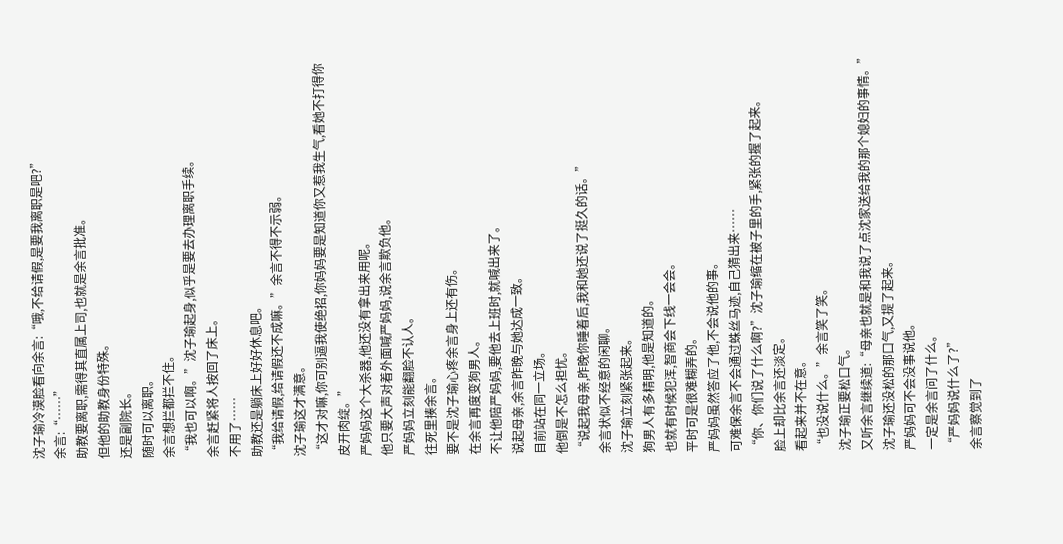沈子瑜冷漠脸看向余言:“哦,不给请假,是要我离职是吧?”
余言:“……”
助教要离职,需得其直属上司,也就是余言批准。
但他的助教身份特殊。
还是副院长。
随时可以离职。
余言想拦都拦不住。
“我也可以啊。”沈子瑜起身,似乎是要去办理离职手续。
余言赶紧将人按回了床上。
不用了……
助教还是躺床上好好休息吧。
“我给请假,给请假还不成嘛。”余言不得不示弱。
沈子瑜这才满意。
“这才对嘛,你可别逼我使绝招,你妈妈要是知道你又惹我生气,看她不打得你皮开肉绽。”
严妈妈这个大杀器,他还没有拿出来用呢。
他只要大声对着外面喊严妈妈,说余言欺负他。
严妈妈立刻能翻脸不认人。
往死里揍余言。
要不是沈子瑜心疼余言身上还有伤。
在余言再度变狗男人。
不让他陪严妈妈,要他去上班时,就喊出来了。
说起母亲,余言昨晚与她达成一致。
目前站在同一立场。
他倒是不怎么担忧。
“说起我母亲,昨晚你睡着后,我和她还说了挺久的话。”
余言状似不经意的闲聊。
沈子瑜立刻紧张起来。
狗男人有多精明,他是知道的。
也就有时候犯浑,智商会下线一会会。
平时可是很难糊弄的。
严妈妈虽然答应了他,不会说他的事。
可难保余言不会通过蛛丝马迹,自己猜出来……
“你、你们说了什么啊?”沈子瑜缩在被子里的手,紧张的握了起来。
脸上却比余言还淡定。
看起来并不在意。
“也没说什么。”余言笑了笑。
沈子瑜正要松口气。
又听余言继续道:“母亲也就是和我说了点沈家送给我的那个媳妇的事情。”
沈子瑜还没松的那口气,又提了起来。
严妈妈可不会没事说他。
一定是余言问了什么。
“严妈妈说什么了?”
余言察觉到了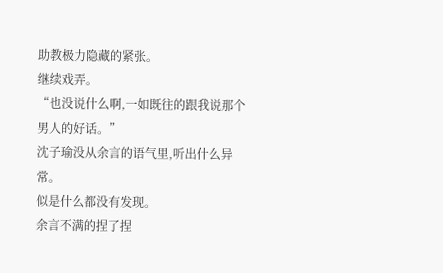助教极力隐藏的紧张。
继续戏弄。
“也没说什么啊,一如既往的跟我说那个男人的好话。”
沈子瑜没从余言的语气里,听出什么异常。
似是什么都没有发现。
余言不满的捏了捏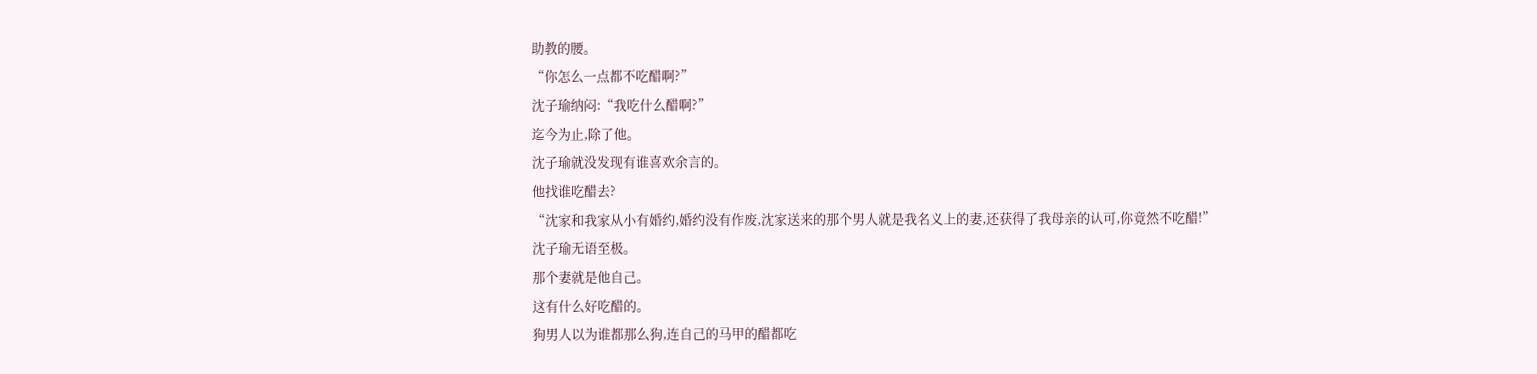助教的腰。
“你怎么一点都不吃醋啊?”
沈子瑜纳闷:“我吃什么醋啊?”
迄今为止,除了他。
沈子瑜就没发现有谁喜欢余言的。
他找谁吃醋去?
“沈家和我家从小有婚约,婚约没有作废,沈家送来的那个男人就是我名义上的妻,还获得了我母亲的认可,你竟然不吃醋!”
沈子瑜无语至极。
那个妻就是他自己。
这有什么好吃醋的。
狗男人以为谁都那么狗,连自己的马甲的醋都吃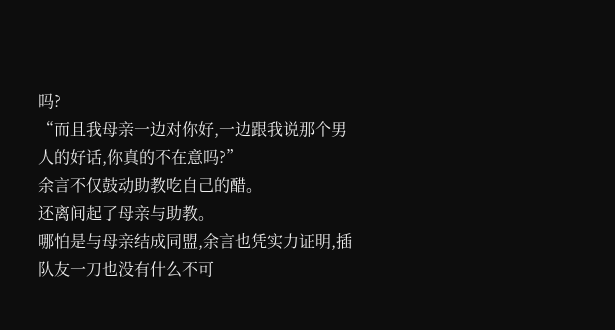吗?
“而且我母亲一边对你好,一边跟我说那个男人的好话,你真的不在意吗?”
余言不仅鼓动助教吃自己的醋。
还离间起了母亲与助教。
哪怕是与母亲结成同盟,余言也凭实力证明,插队友一刀也没有什么不可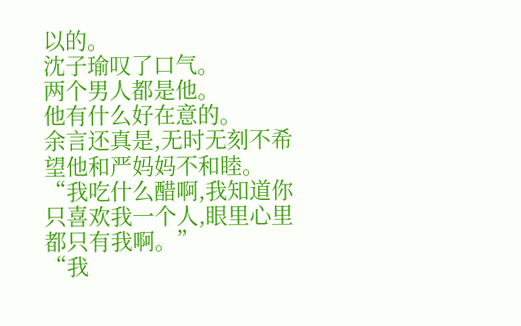以的。
沈子瑜叹了口气。
两个男人都是他。
他有什么好在意的。
余言还真是,无时无刻不希望他和严妈妈不和睦。
“我吃什么醋啊,我知道你只喜欢我一个人,眼里心里都只有我啊。”
“我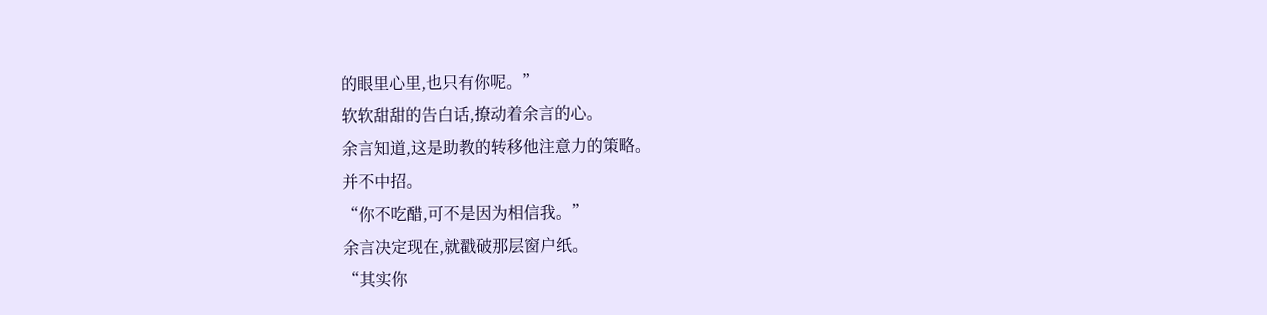的眼里心里,也只有你呢。”
软软甜甜的告白话,撩动着余言的心。
余言知道,这是助教的转移他注意力的策略。
并不中招。
“你不吃醋,可不是因为相信我。”
余言决定现在,就戳破那层窗户纸。
“其实你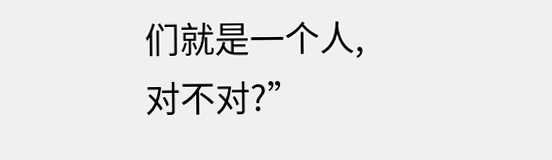们就是一个人,对不对?”